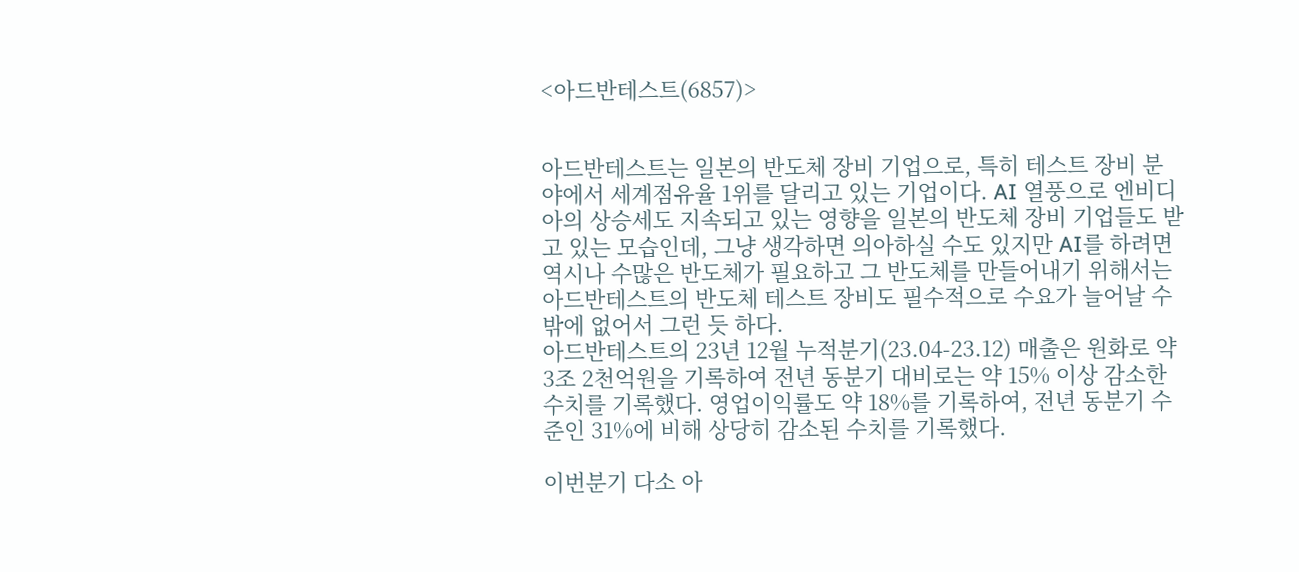<아드반테스트(6857)>


아드반테스트는 일본의 반도체 장비 기업으로, 특히 테스트 장비 분야에서 세계점유율 1위를 달리고 있는 기업이다. AI 열풍으로 엔비디아의 상승세도 지속되고 있는 영향을 일본의 반도체 장비 기업들도 받고 있는 모습인데, 그냥 생각하면 의아하실 수도 있지만 AI를 하려면 역시나 수많은 반도체가 필요하고 그 반도체를 만들어내기 위해서는 아드반테스트의 반도체 테스트 장비도 필수적으로 수요가 늘어날 수 밖에 없어서 그런 듯 하다.
아드반테스트의 23년 12월 누적분기(23.04-23.12) 매출은 원화로 약 3조 2천억원을 기록하여 전년 동분기 대비로는 약 15% 이상 감소한 수치를 기록했다. 영업이익률도 약 18%를 기록하여, 전년 동분기 수준인 31%에 비해 상당히 감소된 수치를 기록했다.

이번분기 다소 아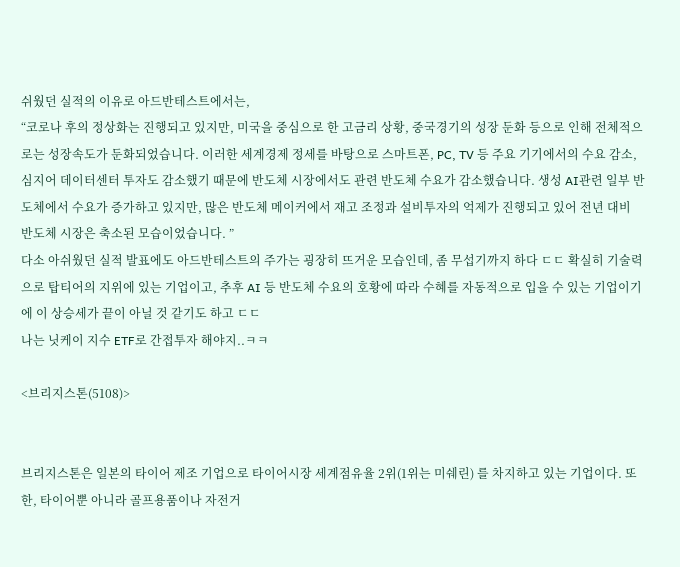쉬웠던 실적의 이유로 아드반테스트에서는,
“코로나 후의 정상화는 진행되고 있지만, 미국을 중심으로 한 고금리 상황, 중국경기의 성장 둔화 등으로 인해 전체적으로는 성장속도가 둔화되었습니다. 이러한 세계경제 정세를 바탕으로 스마트폰, PC, TV 등 주요 기기에서의 수요 감소, 심지어 데이터센터 투자도 감소했기 때문에 반도체 시장에서도 관련 반도체 수요가 감소했습니다. 생성 AI관련 일부 반도체에서 수요가 증가하고 있지만, 많은 반도체 메이커에서 재고 조정과 설비투자의 억제가 진행되고 있어 전년 대비 반도체 시장은 축소된 모습이었습니다. ”
다소 아쉬웠던 실적 발표에도 아드반테스트의 주가는 굉장히 뜨거운 모습인데, 좀 무섭기까지 하다 ㄷㄷ 확실히 기술력으로 탑티어의 지위에 있는 기업이고, 추후 AI 등 반도체 수요의 호황에 따라 수혜를 자동적으로 입을 수 있는 기업이기에 이 상승세가 끝이 아닐 것 같기도 하고 ㄷㄷ
나는 닛케이 지수 ETF로 간접투자 해야지..ㅋㅋ

<브리지스톤(5108)>


브리지스톤은 일본의 타이어 제조 기업으로 타이어시장 세계점유율 2위(1위는 미쉐린) 를 차지하고 있는 기업이다. 또한, 타이어뿐 아니라 골프용품이나 자전거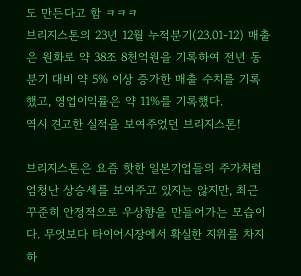도 만든다고 함 ㅋㅋㅋ
브리지스톤의 23년 12월 누적분기(23.01-12) 매출은 원화로 약 38조 8천억원을 기록하여 전년 동분기 대비 약 5% 이상 증가한 매출 수치를 기록했고, 영업이익률은 약 11%를 기록했다.
역시 견고한 실적을 보여주었던 브리지스톤!

브리지스톤은 요즘 핫한 일본기업들의 주가처럼 엄청난 상승세를 보여주고 있지는 않지만, 최근 꾸준히 안정적으로 우상향을 만들어가는 모습이다. 무엇보다 타이어시장에서 확실한 지위를 차지하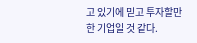고 있기에 믿고 투자할만한 기업일 것 같다.